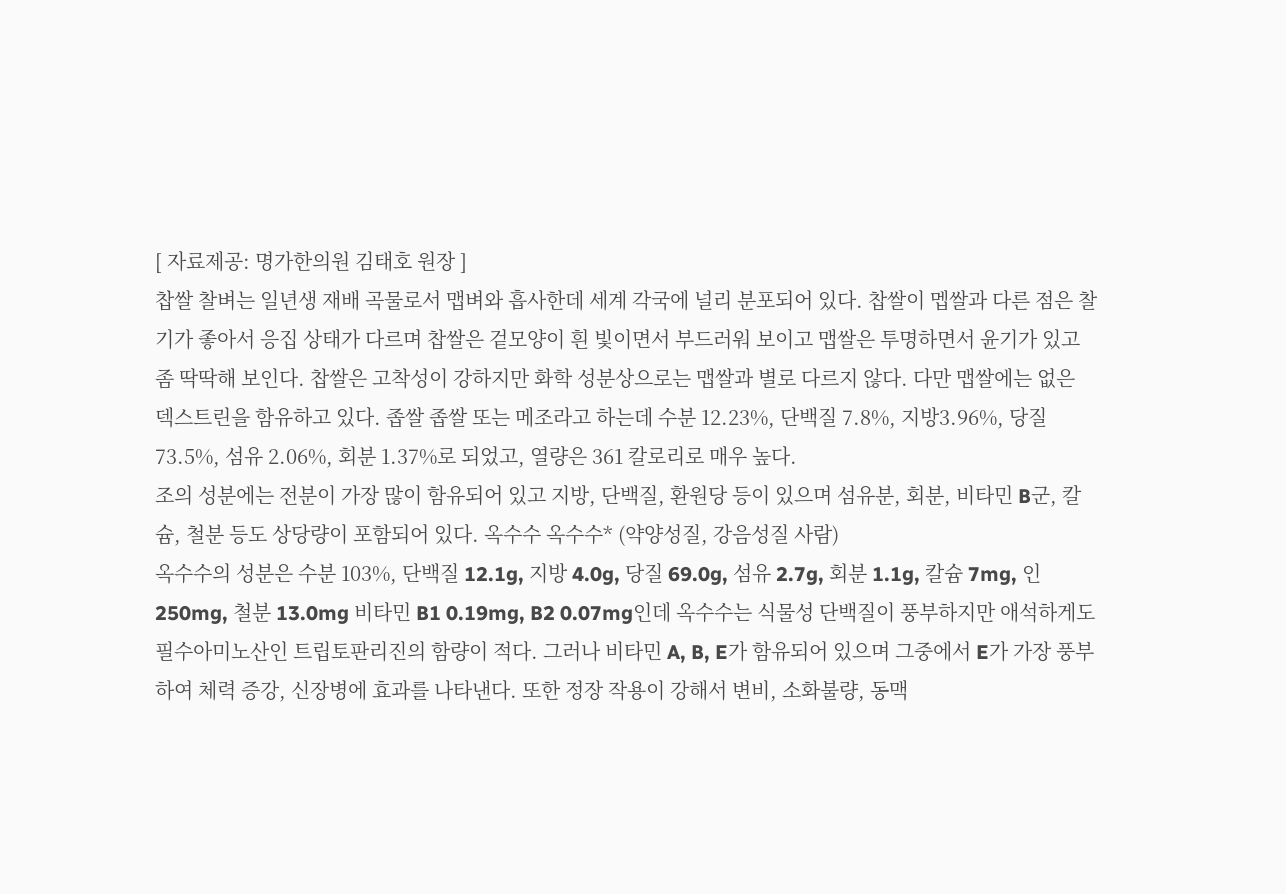[ 자료제공: 명가한의원 김태호 원장 ]
찹쌀 찰벼는 일년생 재배 곡물로서 맵벼와 흡사한데 세계 각국에 널리 분포되어 있다. 찹쌀이 멥쌀과 다른 점은 찰기가 좋아서 응집 상태가 다르며 찹쌀은 겉모양이 흰 빛이면서 부드러워 보이고 맵쌀은 투명하면서 윤기가 있고 좀 딱딱해 보인다. 찹쌀은 고착성이 강하지만 화학 성분상으로는 맵쌀과 별로 다르지 않다. 다만 맵쌀에는 없은 덱스트린을 함유하고 있다. 좁쌀 좁쌀 또는 메조라고 하는데 수분 12.23%, 단백질 7.8%, 지방3.96%, 당질 73.5%, 섬유 2.06%, 회분 1.37%로 되었고, 열량은 361 칼로리로 매우 높다.
조의 성분에는 전분이 가장 많이 함유되어 있고 지방, 단백질, 환원당 등이 있으며 섬유분, 회분, 비타민 B군, 칼슘, 철분 등도 상당량이 포함되어 있다. 옥수수 옥수수* (약양성질, 강음성질 사람)
옥수수의 성분은 수분 103%, 단백질 12.1g, 지방 4.0g, 당질 69.0g, 섬유 2.7g, 회분 1.1g, 칼슘 7mg, 인 250mg, 철분 13.0mg 비타민 B1 0.19mg, B2 0.07mg인데 옥수수는 식물성 단백질이 풍부하지만 애석하게도 필수아미노산인 트립토판리진의 함량이 적다. 그러나 비타민 A, B, E가 함유되어 있으며 그중에서 E가 가장 풍부하여 체력 증강, 신장병에 효과를 나타낸다. 또한 정장 작용이 강해서 변비, 소화불량, 동맥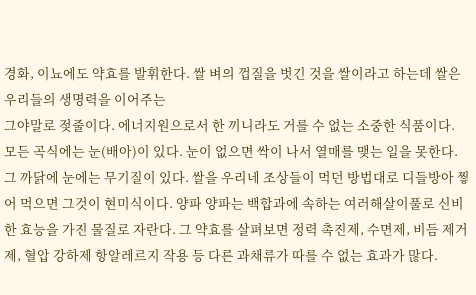경화, 이뇨에도 약효를 발휘한다. 쌀 벼의 껍질을 벗긴 것을 쌀이라고 하는데 쌀은 우리들의 생명력을 이어주는
그야말로 젖줄이다. 에너지원으로서 한 끼니라도 거를 수 없는 소중한 식품이다. 모든 곡식에는 눈(배아)이 있다. 눈이 없으면 싹이 나서 열매를 맺는 일을 못한다. 그 까닭에 눈에는 무기질이 있다. 쌀을 우리네 조상들이 먹던 방법대로 디들방아 찧어 먹으면 그것이 현미식이다. 양파 양파는 백합과에 속하는 여러해살이풀로 신비한 효능을 가진 물질로 자란다. 그 약효를 살펴보면 정력 촉진제, 수면제, 비듬 제거제, 혈압 강하제 항알레르지 작용 등 다른 과채류가 따를 수 없는 효과가 많다.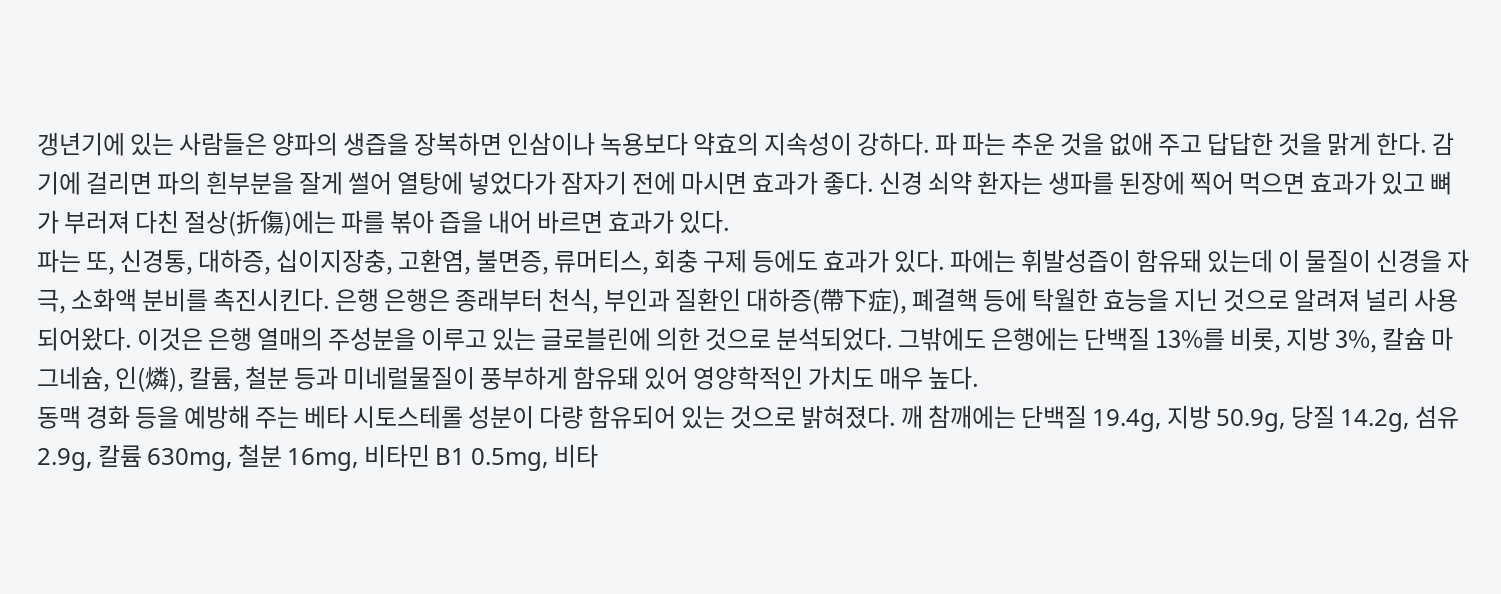갱년기에 있는 사람들은 양파의 생즙을 장복하면 인삼이나 녹용보다 약효의 지속성이 강하다. 파 파는 추운 것을 없애 주고 답답한 것을 맑게 한다. 감기에 걸리면 파의 흰부분을 잘게 썰어 열탕에 넣었다가 잠자기 전에 마시면 효과가 좋다. 신경 쇠약 환자는 생파를 된장에 찍어 먹으면 효과가 있고 뼈가 부러져 다친 절상(折傷)에는 파를 볶아 즙을 내어 바르면 효과가 있다.
파는 또, 신경통, 대하증, 십이지장충, 고환염, 불면증, 류머티스, 회충 구제 등에도 효과가 있다. 파에는 휘발성즙이 함유돼 있는데 이 물질이 신경을 자극, 소화액 분비를 촉진시킨다. 은행 은행은 종래부터 천식, 부인과 질환인 대하증(帶下症), 폐결핵 등에 탁월한 효능을 지닌 것으로 알려져 널리 사용되어왔다. 이것은 은행 열매의 주성분을 이루고 있는 글로블린에 의한 것으로 분석되었다. 그밖에도 은행에는 단백질 13%를 비롯, 지방 3%, 칼슘 마그네슘, 인(燐), 칼륨, 철분 등과 미네럴물질이 풍부하게 함유돼 있어 영양학적인 가치도 매우 높다.
동맥 경화 등을 예방해 주는 베타 시토스테롤 성분이 다량 함유되어 있는 것으로 밝혀졌다. 깨 참깨에는 단백질 19.4g, 지방 50.9g, 당질 14.2g, 섬유 2.9g, 칼륨 630mg, 철분 16mg, 비타민 B1 0.5mg, 비타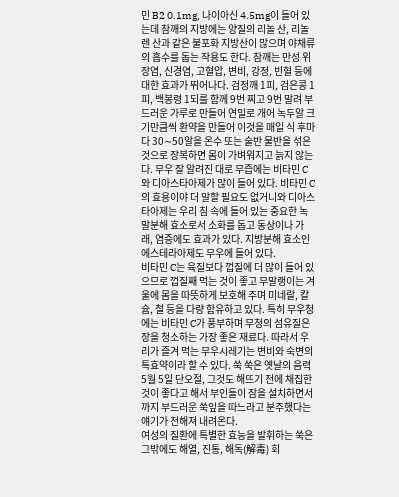민 B2 0.1mg, 나이아신 4.5mg이 들어 있는데 참깨의 지방에는 양질의 리놀 산, 리놀렌 산과 같은 불포화 지방산이 많으며 야채류의 흡수를 돕는 작용도 한다. 참깨는 만성 위장염, 신경염, 고혈압, 변비, 강정, 빈혈 등에 대한 효과가 뛰어나다. 검정깨 1피, 검은콩 1피, 백봉령 1되를 함께 9번 찌고 9번 말려 부드러운 가루로 만들어 연밀로 개어 녹두알 크기만큼씩 환약을 만들어 이것을 매일 식 후마다 30∼50알을 온수 또는 술반 물반을 섞은 것으로 장복하면 몸이 가벼워지고 늙지 않는다. 무우 잘 알려진 대로 무즙에는 비타민 C와 디아스타아제가 많이 들어 있다. 비타민 C의 효용이야 더 말할 필요도 없거니와 디아스타아제는 우리 침 속에 들어 있는 중요한 녹말분해 효소로서 소화를 돕고 동상이나 가래, 염증에도 효과가 있다. 지방분해 효소인 에스테라아제도 무우에 들어 있다.
비타민 C는 육질보다 껍질에 더 많이 들어 있으므로 껍질째 먹는 것이 좋고 무말랭이는 겨울에 몸을 따뜻하게 보호해 주며 미네랄, 칼슘, 철 등을 다량 함유하고 있다. 특히 무우청에는 비타민 C가 풍부하며 무청의 섬유질은 장을 청소하는 가장 좋은 재료다. 따라서 우리가 즐겨 먹는 무우시레기는 변비와 숙변의 특효약이라 할 수 있다. 쑥 쑥은 옛날의 음력 5월 5일 단오절, 그것도 해뜨기 전에 채집한 것이 좋다고 해서 부인들이 잠을 설치하면서까지 부드러운 쑥잎을 따느라고 분주했다는 얘기가 전해져 내려온다.
여성의 질환에 특별한 효능을 발휘하는 쑥은 그밖에도 해열, 진통, 해독(解毒) 회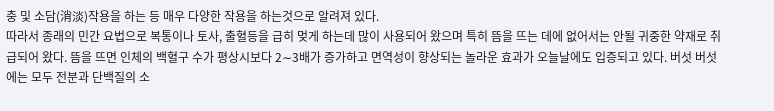충 및 소담(消淡)작용을 하는 등 매우 다양한 작용을 하는것으로 알려져 있다.
따라서 종래의 민간 요법으로 복통이나 토사, 출혈등을 급히 멎게 하는데 많이 사용되어 왔으며 특히 뜸을 뜨는 데에 없어서는 안될 귀중한 약재로 취급되어 왔다. 뜸을 뜨면 인체의 백혈구 수가 평상시보다 2∼3배가 증가하고 면역성이 향상되는 놀라운 효과가 오늘날에도 입증되고 있다. 버섯 버섯에는 모두 전분과 단백질의 소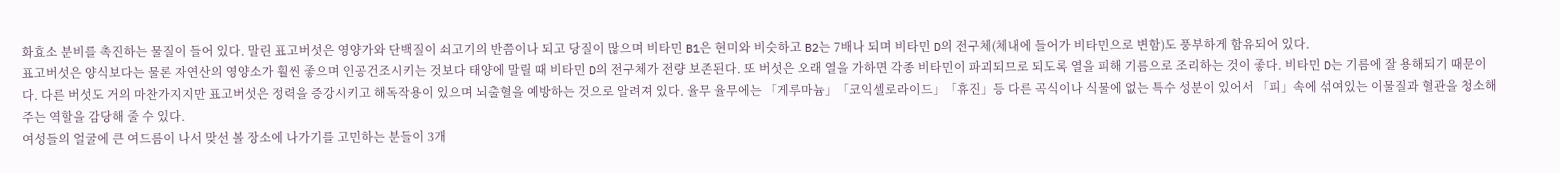화효소 분비를 촉진하는 물질이 들어 있다. 말린 표고버섯은 영양가와 단백질이 쇠고기의 반쯤이나 되고 당질이 많으며 비타민 B1은 현미와 비슷하고 B2는 7배나 되며 비타민 D의 전구체(체내에 들어가 비타민으로 변함)도 풍부하게 함유되어 있다.
표고버섯은 양식보다는 물론 자연산의 영양소가 훨씬 좋으며 인공건조시키는 것보다 태양에 말릴 때 비타민 D의 전구체가 전량 보존된다. 또 버섯은 오래 열을 가하면 각종 비타민이 파괴되므로 되도록 열을 피해 기름으로 조리하는 것이 좋다. 비타민 D는 기름에 잘 용해되기 때문이다. 다른 버섯도 거의 마찬가지지만 표고버섯은 정력을 증강시키고 해독작용이 있으며 뇌출혈을 예방하는 것으로 알려져 있다. 율무 율무에는 「게루마늄」「코익셀로라이드」「휴진」등 다른 곡식이나 식물에 없는 특수 성분이 있어서 「피」속에 섞여있는 이물질과 혈관을 청소해주는 역할을 감당해 줄 수 있다.
여성들의 얼굴에 큰 여드름이 나서 맞선 볼 장소에 나가기를 고민하는 분들이 3개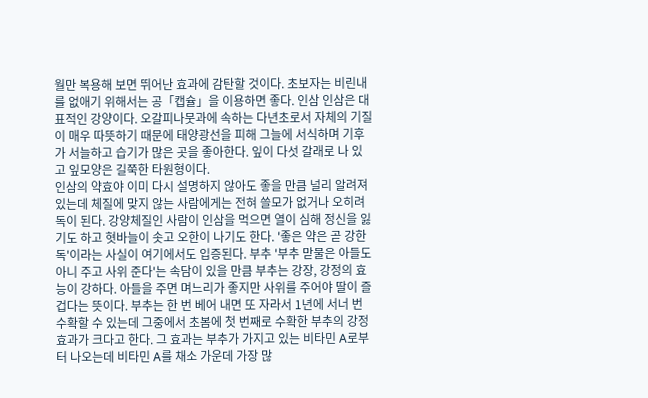월만 복용해 보면 뛰어난 효과에 감탄할 것이다. 초보자는 비린내를 없애기 위해서는 공「캡슐」을 이용하면 좋다. 인삼 인삼은 대표적인 강양이다. 오갈피나뭇과에 속하는 다년초로서 자체의 기질이 매우 따뜻하기 때문에 태양광선을 피해 그늘에 서식하며 기후가 서늘하고 습기가 많은 곳을 좋아한다. 잎이 다섯 갈래로 나 있고 잎모양은 길쭉한 타원형이다.
인삼의 약효야 이미 다시 설명하지 않아도 좋을 만큼 널리 알려져 있는데 체질에 맞지 않는 사람에게는 전혀 쓸모가 없거나 오히려 독이 된다. 강양체질인 사람이 인삼을 먹으면 열이 심해 정신을 잃기도 하고 혓바늘이 솟고 오한이 나기도 한다. '좋은 약은 곧 강한 독'이라는 사실이 여기에서도 입증된다. 부추 '부추 맏물은 아들도 아니 주고 사위 준다'는 속담이 있을 만큼 부추는 강장, 강정의 효능이 강하다. 아들을 주면 며느리가 좋지만 사위를 주어야 딸이 즐겁다는 뜻이다. 부추는 한 번 베어 내면 또 자라서 1년에 서너 번 수확할 수 있는데 그중에서 초봄에 첫 번째로 수확한 부추의 강정효과가 크다고 한다. 그 효과는 부추가 가지고 있는 비타민 A로부터 나오는데 비타민 A를 채소 가운데 가장 많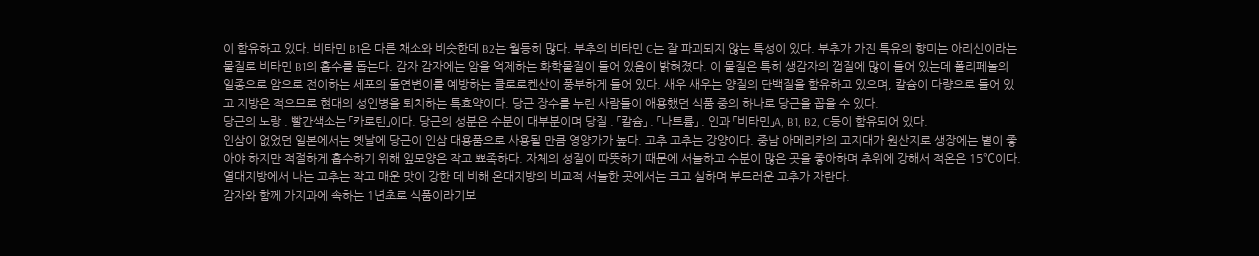이 함유하고 있다. 비타민 B1은 다른 채소와 비슷한데 B2는 월등히 많다. 부추의 비타민 C는 잘 파괴되지 않는 특성이 있다. 부추가 가진 특유의 향미는 아리신이라는 물질로 비타민 B1의 흡수를 돕는다. 감자 감자에는 암을 억제하는 화학물질이 들어 있음이 밝혀졌다. 이 물질은 특히 생감자의 껍질에 많이 들어 있는데 폴리페놀의 일종으로 암으로 전이하는 세포의 돌연변이를 예방하는 클로로켄산이 풍부하게 들어 있다. 새우 새우는 양질의 단백질을 함유하고 있으며, 칼슘이 다량으로 들어 있고 지방은 적으므로 현대의 성인병을 퇴치하는 특효약이다. 당근 장수를 누린 사람들이 애용했던 식품 중의 하나로 당근을 꼽을 수 있다.
당근의 노랑 . 빨간색소는 「카로틴」이다. 당근의 성분은 수분이 대부분이며 당질 . 「칼슘」 . 「나트륨」 . 인과 「비타민」A, B1, B2, C등이 함유되어 있다.
인삼이 없었던 일본에서는 옛날에 당근이 인삼 대용품으로 사용될 만큼 영양가가 높다. 고추 고추는 강양이다. 중남 아메리카의 고지대가 원산지로 생장에는 볕이 좋아야 하지만 적절하게 흡수하기 위해 잎모양은 작고 뾰족하다. 자체의 성질이 따뜻하기 때문에 서늘하고 수분이 많은 곳을 좋아하며 추위에 강해서 적온은 15℃이다. 열대지방에서 나는 고추는 작고 매운 맛이 강한 데 비해 온대지방의 비교적 서늘한 곳에서는 크고 실하며 부드러운 고추가 자란다.
감자와 함께 가지과에 속하는 1년초로 식품이라기보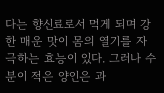다는 향신료로서 먹게 되며 강한 매운 맛이 몸의 열기를 자극하는 효능이 있다. 그러나 수분이 적은 양인은 과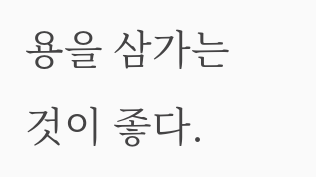용을 삼가는 것이 좋다.